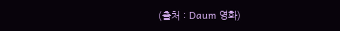(출처 : Daum 영화)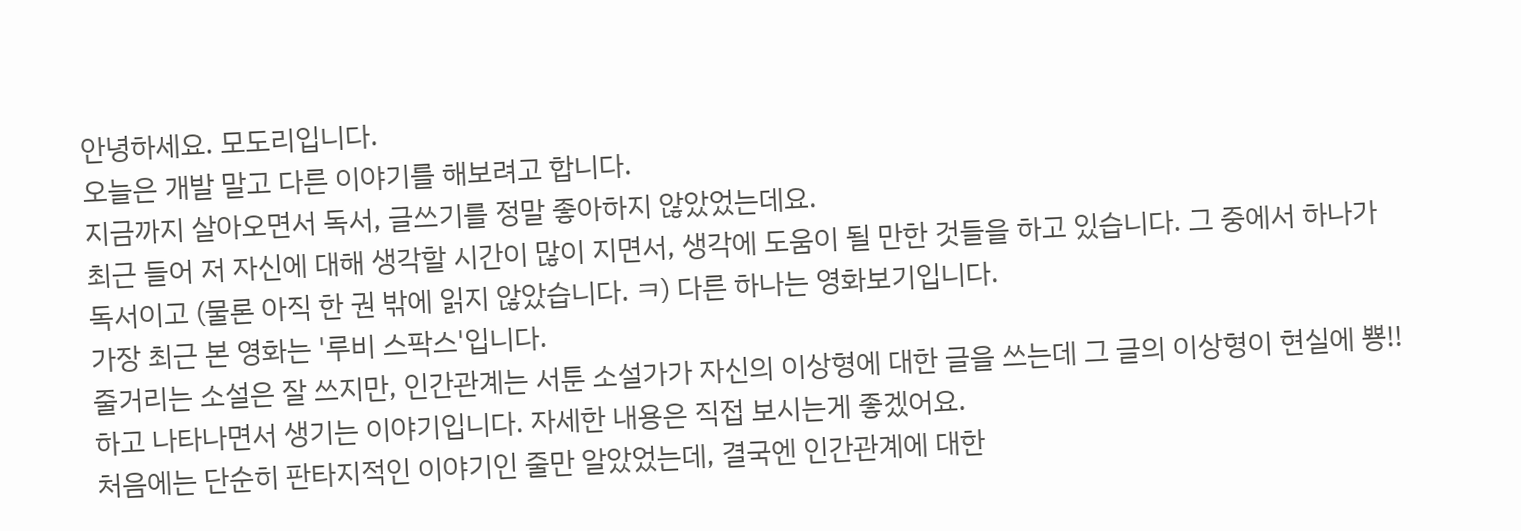안녕하세요. 모도리입니다.
오늘은 개발 말고 다른 이야기를 해보려고 합니다.
지금까지 살아오면서 독서, 글쓰기를 정말 좋아하지 않았었는데요.
최근 들어 저 자신에 대해 생각할 시간이 많이 지면서, 생각에 도움이 될 만한 것들을 하고 있습니다. 그 중에서 하나가 독서이고 (물론 아직 한 권 밖에 읽지 않았습니다. ㅋ) 다른 하나는 영화보기입니다.
가장 최근 본 영화는 '루비 스팍스'입니다.
줄거리는 소설은 잘 쓰지만, 인간관계는 서툰 소설가가 자신의 이상형에 대한 글을 쓰는데 그 글의 이상형이 현실에 뿅!! 하고 나타나면서 생기는 이야기입니다. 자세한 내용은 직접 보시는게 좋겠어요.
처음에는 단순히 판타지적인 이야기인 줄만 알았었는데, 결국엔 인간관계에 대한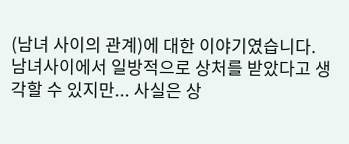(남녀 사이의 관계)에 대한 이야기였습니다.
남녀사이에서 일방적으로 상처를 받았다고 생각할 수 있지만... 사실은 상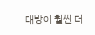대방이 훨씬 더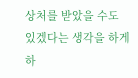상처를 받았을 수도 있겠다는 생각을 하게 하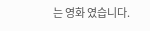는 영화 였습니다.